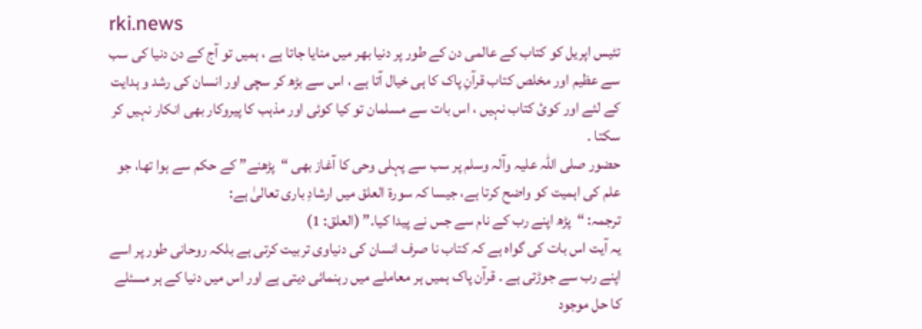rki.news
تئیس اپریل کو کتاب کے عالمی دن کے طور پر دنیا بھر میں منایا جاتا ہے ، ہمیں تو آج کے دن دنیا کی سب سے عظیم اور مخلص کتاب قرآنِ پاک کا ہی خیال آتا ہے ، اس سے بڑھ کر سچی اور انسان کی رشد و ہدایت کے لئے اور کوئ کتاب نہیں ، اس بات سے مسلمان تو کیا کوئی اور مذہب کا پیروکار بھی انکار نہیں کر سکتا ۔
حضور صلی اللہ علیہ وآلہ وسلم پر سب سے پہلی وحی کا آغاز بھی “پڑھنے” کے حکم سے ہوا تھا، جو علم کی اہمیت کو واضح کرتا ہے، جیسا کہ سورۃ العلق میں ارشادِ باری تعالیٰ ہے:
ترجمہ: “پڑھ اپنے رب کے نام سے جس نے پیدا کیا۔” (العلق: 1)
یہ آیت اس بات کی گواہ ہے کہ کتاب نا صرف انسان کی دنیاوی تربیت کرتی ہے بلکہ روحانی طور پر اسے اپنے رب سے جوڑتی ہے ۔ قرآن پاک ہمیں ہر معاملے میں رہنمائی دیتی ہے اور اس میں دنیا کے ہر مسئلے کا حل موجود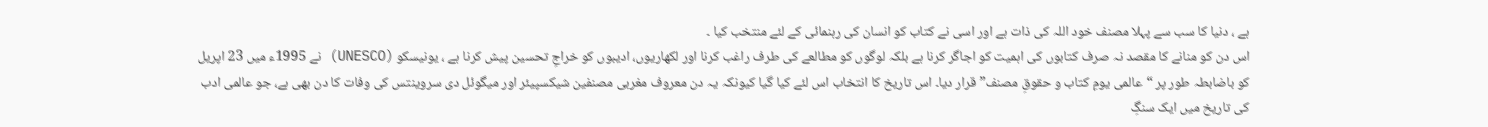ہے ، دنیا کا سب سے پہلا مصنف خود اللہ کی ذات ہے اور اسی نے کتاب کو انسان کی رہنمائی کے لئے منتخب کیا ۔
اس دن کو منانے کا مقصد نہ صرف کتابوں کی اہمیت کو اجاگر کرنا ہے بلکہ لوگوں کو مطالعے کی طرف راغب کرنا اور لکھاریوں، ادیبوں کو خراجِ تحسین پیش کرنا ہے ، یونیسکو (UNESCO) نے 1995ء میں 23 اپریل کو باضابطہ طور پر “عالمی یومِ کتاب و حقوقِ مصنف” قرار دیا۔ اس تاریخ کا انتخاب اس لئے کیا گیا کیونکہ یہ دن معروف مغربی مصنفین شیکسپیئر اور میگوئل دی سروینتس کی وفات کا دن بھی ہے، جو عالمی ادب کی تاریخ میں ایک سنگِ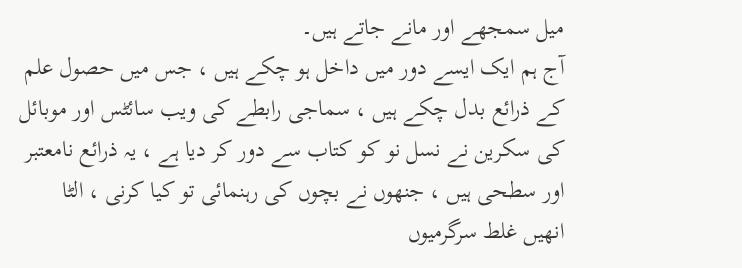میل سمجھے اور مانے جاتے ہیں۔
آج ہم ایک ایسے دور میں داخل ہو چکے ہیں ، جس میں حصول علم کے ذرائع بدل چکے ہیں ، سماجی رابطے کی ویب سائٹس اور موبائل کی سکرین نے نسل نو کو کتاب سے دور کر دیا ہے ، یہ ذرائع نامعتبر اور سطحی ہیں ، جنھوں نے بچوں کی رہنمائی تو کیا کرنی ، الٹا انھیں غلط سرگرمیوں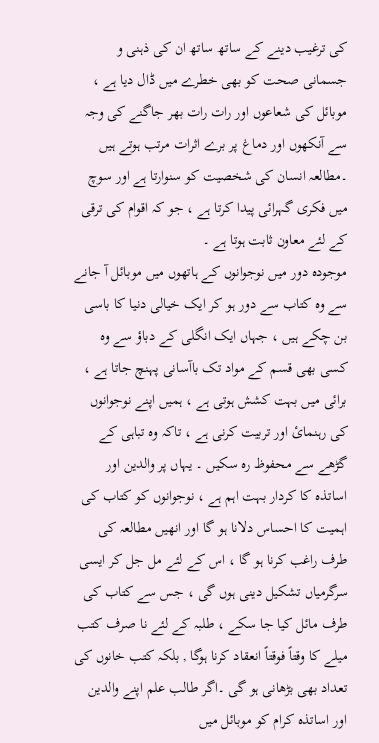کی ترغیب دینے کے ساتھ ساتھ ان کی ذہنی و جسمانی صحت کو بھی خطرے میں ڈال دیا ہے ، موبائل کی شعاعوں اور رات رات بھر جاگنے کی وجہ سے آنکھوں اور دماغ پر برے اثرات مرتب ہوتے ہیں ۔مطالعہ انسان کی شخصیت کو سنوارتا ہے اور سوچ میں فکری گہرائی پیدا کرتا ہے ، جو کہ اقوام کی ترقی کے لئے معاون ثابت ہوتا ہے ۔
موجودہ دور میں نوجوانوں کے ہاتھوں میں موبائل آ جانے سے وہ کتاب سے دور ہو کر ایک خیالی دنیا کا باسی بن چکے ہیں ، جہاں ایک انگلی کے دباؤ سے وہ کسی بھی قسم کے مواد تک باآسانی پہنچ جاتا ہے ، برائی میں بہت کشش ہوتی ہے ، ہمیں اپنے نوجوانوں کی رہنمائ اور تربیت کرنی ہے ، تاکہ وہ تباہی کے گڑھے سے محفوظ رہ سکیں ۔ یہاں پر والدین اور اساتذہ کا کردار بہت اہم ہے ، نوجوانوں کو کتاب کی اہمیت کا احساس دلانا ہو گا اور انھیں مطالعہ کی طرف راغب کرنا ہو گا ، اس کے لئے مل جل کر ایسی سرگرمیاں تشکیل دینی ہوں گی ، جس سے کتاب کی طرف مائل کیا جا سکے ، طلبہ کے لئے نا صرف کتب میلے کا وقتاً فوقتاً انعقاد کرنا ہوگا , بلکہ کتب خانوں کی تعداد بھی بڑھانی ہو گی ۔اگر طالب علم اپنے والدین اور اساتذہ کرام کو موبائل میں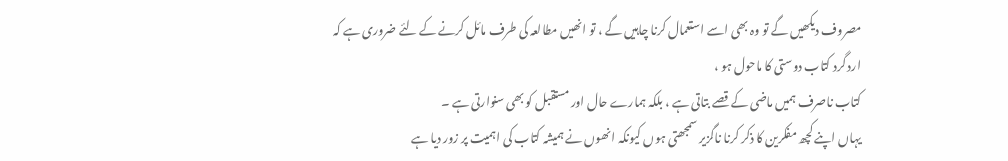مصروف دیکھیں گے تو وہ بھی اسے استعمال کرنا چاہیں گے ، تو انھیں مطالعہ کی طرف مائل کرنے کے لئے ضروری ہے کہ ارد گرد کتاب دوستی کا ماحول ہو ،
کتاب ناصرف ہمیں ماضی کے قصے بتاتی ہے ، بلکہ ہمارے حال اور مستقبل کو بھی سنوارتی ہے ۔
یہاں اپنے کچھ مفکرین کا ذکر کرنا ناگزیر سمجھتی ہوں کیونکہ انھوں نے ہمیشہ کتاب کی اہمیت پر زور دیا ہے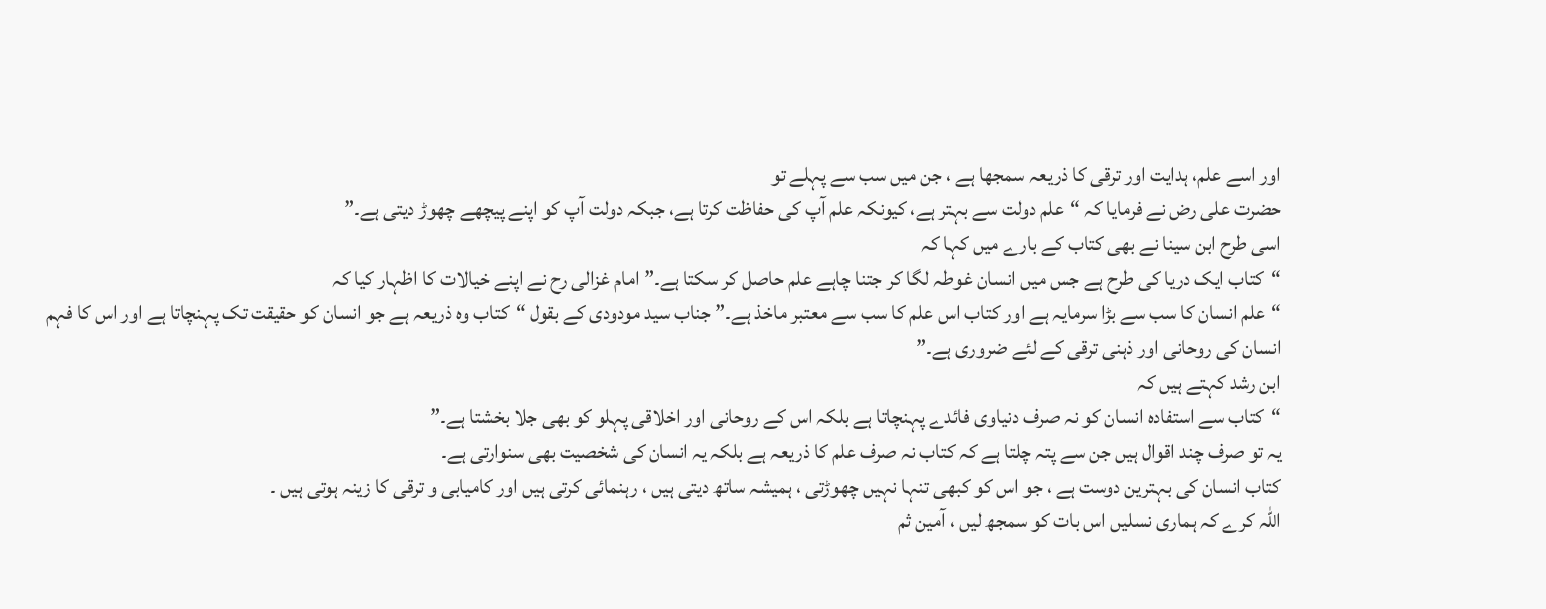اور اسے علم، ہدایت اور ترقی کا ذریعہ سمجھا ہے ، جن میں سب سے پہلے تو
حضرت علی رض نے فرمایا کہ “علم دولت سے بہتر ہے، کیونکہ علم آپ کی حفاظت کرتا ہے، جبکہ دولت آپ کو اپنے پیچھے چھوڑ دیتی ہے۔”
اسی طرح ابن سینا نے بھی کتاب کے بارے میں کہا کہ
“کتاب ایک دریا کی طرح ہے جس میں انسان غوطہ لگا کر جتنا چاہے علم حاصل کر سکتا ہے۔” امام غزالی رح نے اپنے خیالات کا اظہار کیا کہ
“علم انسان کا سب سے بڑا سرمایہ ہے اور کتاب اس علم کا سب سے معتبر ماخذ ہے۔” جناب سید مودودی کے بقول “کتاب وہ ذریعہ ہے جو انسان کو حقیقت تک پہنچاتا ہے اور اس کا فہم انسان کی روحانی اور ذہنی ترقی کے لئے ضروری ہے۔”
ابن رشد کہتے ہیں کہ
“کتاب سے استفادہ انسان کو نہ صرف دنیاوی فائدے پہنچاتا ہے بلکہ اس کے روحانی اور اخلاقی پہلو کو بھی جلا بخشتا ہے۔”
یہ تو صرف چند اقوال ہیں جن سے پتہ چلتا ہے کہ کتاب نہ صرف علم کا ذریعہ ہے بلکہ یہ انسان کی شخصیت بھی سنوارتی ہے۔
کتاب انسان کی بہترین دوست ہے ، جو اس کو کبھی تنہا نہیں چھوڑتی ، ہمیشہ ساتھ دیتی ہیں ، رہنمائی کرتی ہیں اور کامیابی و ترقی کا زینہ ہوتی ہیں ۔
اللہ کرے کہ ہماری نسلیں اس بات کو سمجھ لیں ، آمین ثم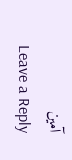آمین
Leave a Reply